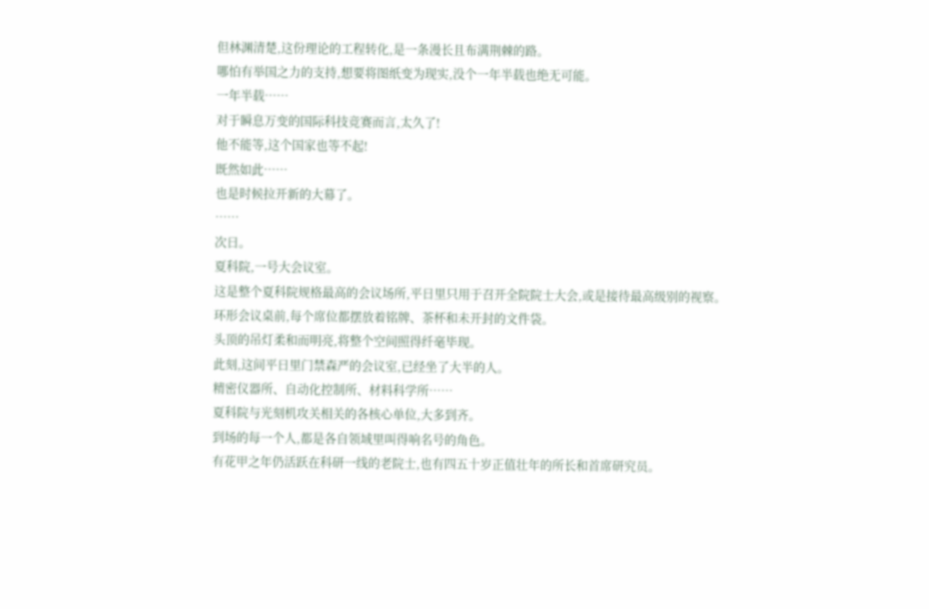但林渊清楚,这份理论的工程转化,是一条漫长且布满荆棘的路。
哪怕有举国之力的支持,想要将图纸变为现实,没个一年半载也绝无可能。
一年半载……
对于瞬息万变的国际科技竞赛而言,太久了!
他不能等,这个国家也等不起!
既然如此……
也是时候拉开新的大幕了。
……
次日。
夏科院,一号大会议室。
这是整个夏科院规格最高的会议场所,平日里只用于召开全院院士大会,或是接待最高级别的视察。
环形会议桌前,每个席位都摆放着铭牌、茶杯和未开封的文件袋。
头顶的吊灯柔和而明亮,将整个空间照得纤毫毕现。
此刻,这间平日里门禁森严的会议室,已经坐了大半的人。
精密仪器所、自动化控制所、材料科学所……
夏科院与光刻机攻关相关的各核心单位,大多到齐。
到场的每一个人,都是各自领域里叫得响名号的角色。
有花甲之年仍活跃在科研一线的老院士,也有四五十岁正值壮年的所长和首席研究员。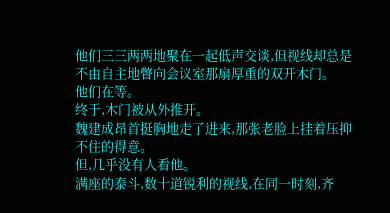他们三三两两地聚在一起低声交谈,但视线却总是不由自主地瞥向会议室那扇厚重的双开木门。
他们在等。
终于,木门被从外推开。
魏建成昂首挺胸地走了进来,那张老脸上挂着压抑不住的得意。
但,几乎没有人看他。
满座的泰斗,数十道锐利的视线,在同一时刻,齐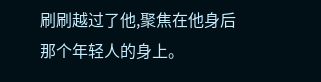刷刷越过了他,聚焦在他身后那个年轻人的身上。